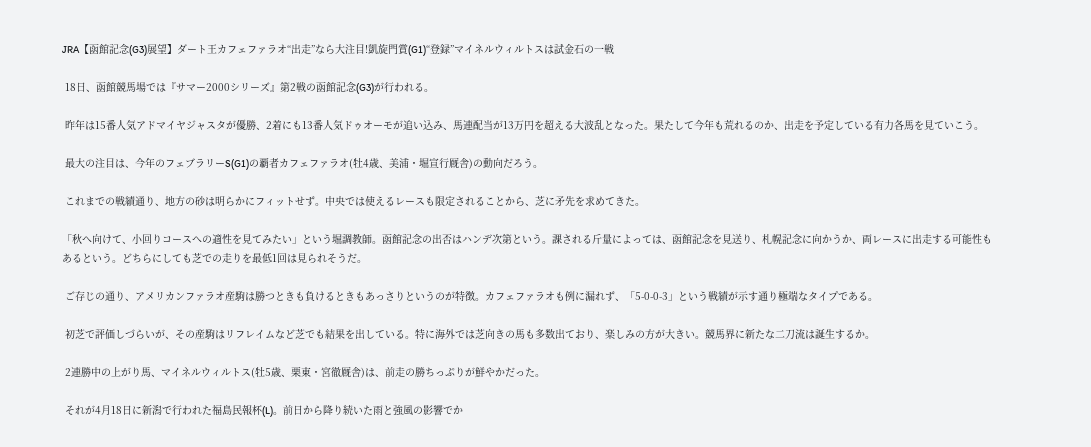JRA【函館記念(G3)展望】ダート王カフェファラオ“出走”なら大注目!凱旋門賞(G1)“登録”マイネルウィルトスは試金石の一戦

 18日、函館競馬場では『サマー2000シリーズ』第2戦の函館記念(G3)が行われる。

 昨年は15番人気アドマイヤジャスタが優勝、2着にも13番人気ドゥオーモが追い込み、馬連配当が13万円を超える大波乱となった。果たして今年も荒れるのか、出走を予定している有力各馬を見ていこう。

 最大の注目は、今年のフェブラリーS(G1)の覇者カフェファラオ(牡4歳、美浦・堀宣行厩舎)の動向だろう。

 これまでの戦績通り、地方の砂は明らかにフィットせず。中央では使えるレースも限定されることから、芝に矛先を求めてきた。

「秋へ向けて、小回りコースへの適性を見てみたい」という堀調教師。函館記念の出否はハンデ次第という。課される斤量によっては、函館記念を見送り、札幌記念に向かうか、両レースに出走する可能性もあるという。どちらにしても芝での走りを最低1回は見られそうだ。

 ご存じの通り、アメリカンファラオ産駒は勝つときも負けるときもあっさりというのが特徴。カフェファラオも例に漏れず、「5-0-0-3」という戦績が示す通り極端なタイプである。

 初芝で評価しづらいが、その産駒はリフレイムなど芝でも結果を出している。特に海外では芝向きの馬も多数出ており、楽しみの方が大きい。競馬界に新たな二刀流は誕生するか。

 2連勝中の上がり馬、マイネルウィルトス(牡5歳、栗東・宮徹厩舎)は、前走の勝ちっぷりが鮮やかだった。

 それが4月18日に新潟で行われた福島民報杯(L)。前日から降り続いた雨と強風の影響でか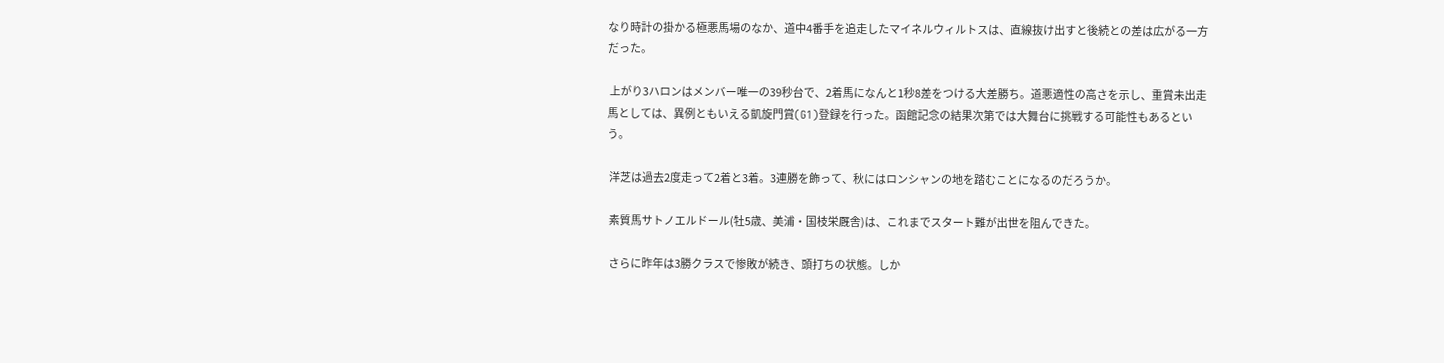なり時計の掛かる極悪馬場のなか、道中4番手を追走したマイネルウィルトスは、直線抜け出すと後続との差は広がる一方だった。

 上がり3ハロンはメンバー唯一の39秒台で、2着馬になんと1秒8差をつける大差勝ち。道悪適性の高さを示し、重賞未出走馬としては、異例ともいえる凱旋門賞(G1)登録を行った。函館記念の結果次第では大舞台に挑戦する可能性もあるという。

 洋芝は過去2度走って2着と3着。3連勝を飾って、秋にはロンシャンの地を踏むことになるのだろうか。

 素質馬サトノエルドール(牡5歳、美浦・国枝栄厩舎)は、これまでスタート難が出世を阻んできた。

 さらに昨年は3勝クラスで惨敗が続き、頭打ちの状態。しか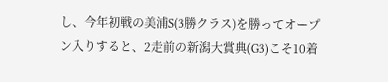し、今年初戦の美浦S(3勝クラス)を勝ってオープン入りすると、2走前の新潟大賞典(G3)こそ10着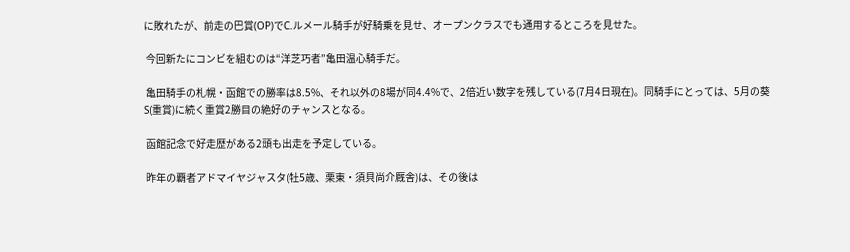に敗れたが、前走の巴賞(OP)でC.ルメール騎手が好騎乗を見せ、オープンクラスでも通用するところを見せた。

 今回新たにコンビを組むのは“洋芝巧者”亀田温心騎手だ。

 亀田騎手の札幌・函館での勝率は8.5%、それ以外の8場が同4.4%で、2倍近い数字を残している(7月4日現在)。同騎手にとっては、5月の葵S(重賞)に続く重賞2勝目の絶好のチャンスとなる。

 函館記念で好走歴がある2頭も出走を予定している。

 昨年の覇者アドマイヤジャスタ(牡5歳、栗東・須貝尚介厩舎)は、その後は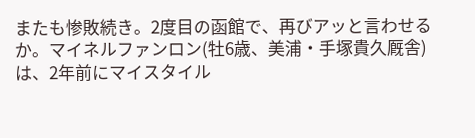またも惨敗続き。2度目の函館で、再びアッと言わせるか。マイネルファンロン(牡6歳、美浦・手塚貴久厩舎)は、2年前にマイスタイル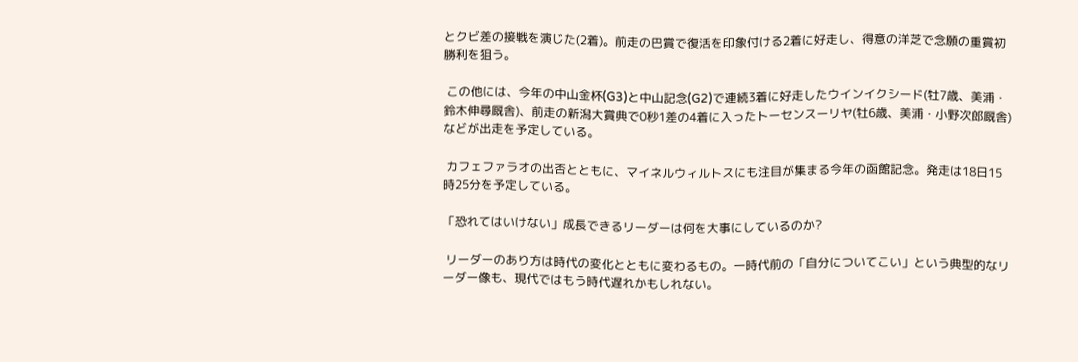とクビ差の接戦を演じた(2着)。前走の巴賞で復活を印象付ける2着に好走し、得意の洋芝で念願の重賞初勝利を狙う。

 この他には、今年の中山金杯(G3)と中山記念(G2)で連続3着に好走したウインイクシード(牡7歳、美浦・鈴木伸尋厩舎)、前走の新潟大賞典で0秒1差の4着に入ったトーセンスーリヤ(牡6歳、美浦・小野次郎厩舎)などが出走を予定している。

 カフェファラオの出否とともに、マイネルウィルトスにも注目が集まる今年の函館記念。発走は18日15時25分を予定している。

「恐れてはいけない」成長できるリーダーは何を大事にしているのか?

 リーダーのあり方は時代の変化とともに変わるもの。一時代前の「自分についてこい」という典型的なリーダー像も、現代ではもう時代遅れかもしれない。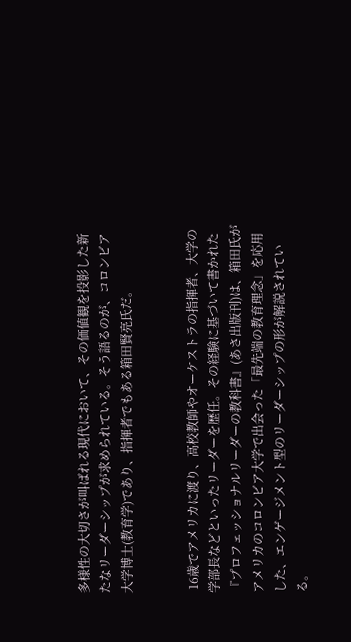多様性の大切さが叫ばれる現代において、その価値観を投影した新たなリーダーシップが求められている。そう語るのが、コロンビア大学博士(教育学)であり、指揮者でもある箱田賢亮氏だ。


 16歳でアメリカに渡り、高校教師やオーケストラの指揮者、大学の学部長などといったリーダーを歴任。その経験に基づいて書かれた『プロフェッショナルリーダーの教科書』(あさ出版刊)は、箱田氏がアメリカのコロンビア大学で出会った「最先端の教育理念」を応用した、エンゲージメント型のリーダーシップの形が解説されている。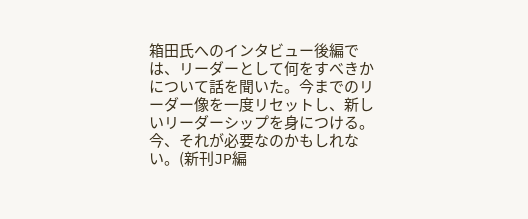箱田氏へのインタビュー後編では、リーダーとして何をすべきかについて話を聞いた。今までのリーダー像を一度リセットし、新しいリーダーシップを身につける。今、それが必要なのかもしれない。(新刊JP編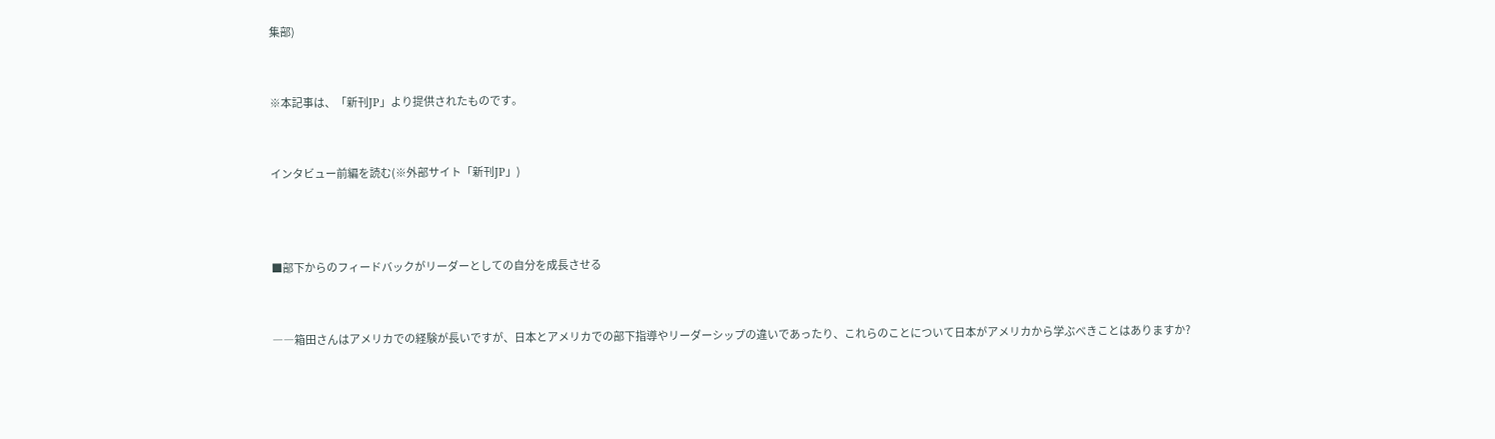集部)


※本記事は、「新刊JP」より提供されたものです。


インタビュー前編を読む(※外部サイト「新刊JP」)



■部下からのフィードバックがリーダーとしての自分を成長させる


――箱田さんはアメリカでの経験が長いですが、日本とアメリカでの部下指導やリーダーシップの違いであったり、これらのことについて日本がアメリカから学ぶべきことはありますか?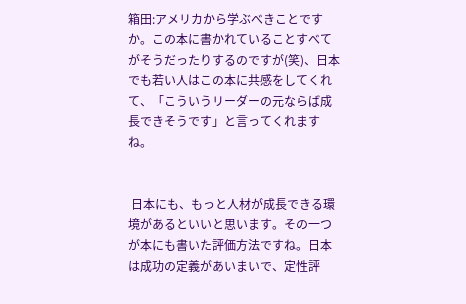箱田:アメリカから学ぶべきことですか。この本に書かれていることすべてがそうだったりするのですが(笑)、日本でも若い人はこの本に共感をしてくれて、「こういうリーダーの元ならば成長できそうです」と言ってくれますね。


 日本にも、もっと人材が成長できる環境があるといいと思います。その一つが本にも書いた評価方法ですね。日本は成功の定義があいまいで、定性評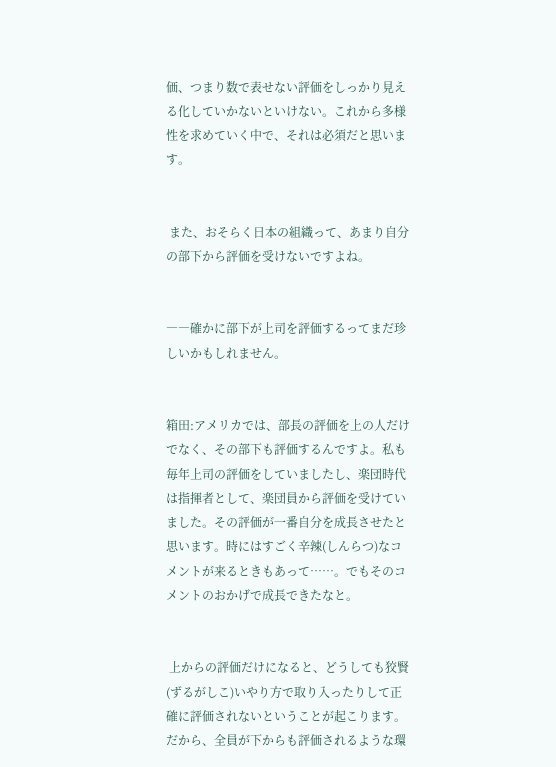価、つまり数で表せない評価をしっかり見える化していかないといけない。これから多様性を求めていく中で、それは必須だと思います。


 また、おそらく日本の組織って、あまり自分の部下から評価を受けないですよね。


――確かに部下が上司を評価するってまだ珍しいかもしれません。


箱田:アメリカでは、部長の評価を上の人だけでなく、その部下も評価するんですよ。私も毎年上司の評価をしていましたし、楽団時代は指揮者として、楽団員から評価を受けていました。その評価が一番自分を成長させたと思います。時にはすごく辛辣(しんらつ)なコメントが来るときもあって……。でもそのコメントのおかげで成長できたなと。


 上からの評価だけになると、どうしても狡賢(ずるがしこ)いやり方で取り入ったりして正確に評価されないということが起こります。だから、全員が下からも評価されるような環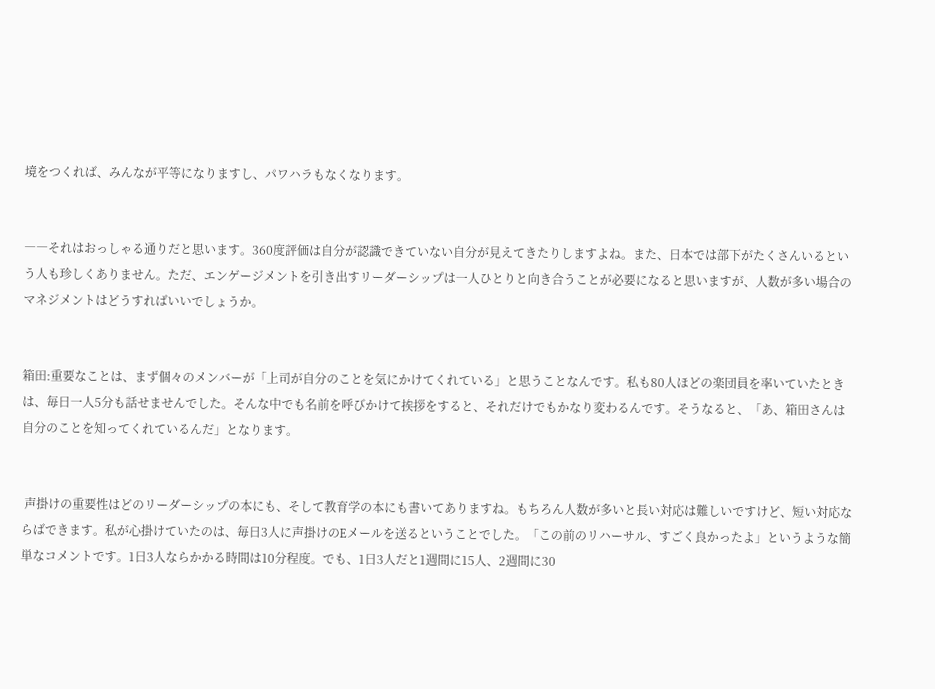境をつくれば、みんなが平等になりますし、パワハラもなくなります。


――それはおっしゃる通りだと思います。360度評価は自分が認識できていない自分が見えてきたりしますよね。また、日本では部下がたくさんいるという人も珍しくありません。ただ、エンゲージメントを引き出すリーダーシップは一人ひとりと向き合うことが必要になると思いますが、人数が多い場合のマネジメントはどうすればいいでしょうか。


箱田:重要なことは、まず個々のメンバーが「上司が自分のことを気にかけてくれている」と思うことなんです。私も80人ほどの楽団員を率いていたときは、毎日一人5分も話せませんでした。そんな中でも名前を呼びかけて挨拶をすると、それだけでもかなり変わるんです。そうなると、「あ、箱田さんは自分のことを知ってくれているんだ」となります。


 声掛けの重要性はどのリーダーシップの本にも、そして教育学の本にも書いてありますね。もちろん人数が多いと長い対応は難しいですけど、短い対応ならばできます。私が心掛けていたのは、毎日3人に声掛けのEメールを送るということでした。「この前のリハーサル、すごく良かったよ」というような簡単なコメントです。1日3人ならかかる時間は10分程度。でも、1日3人だと1週間に15人、2週間に30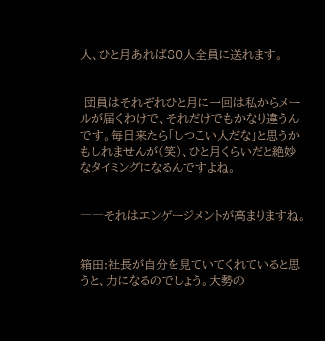人、ひと月あれば80人全員に送れます。


 団員はそれぞれひと月に一回は私からメールが届くわけで、それだけでもかなり違うんです。毎日来たら「しつこい人だな」と思うかもしれませんが(笑)、ひと月くらいだと絶妙なタイミングになるんですよね。


――それはエンゲージメントが高まりますね。


箱田:社長が自分を見ていてくれていると思うと、力になるのでしょう。大勢の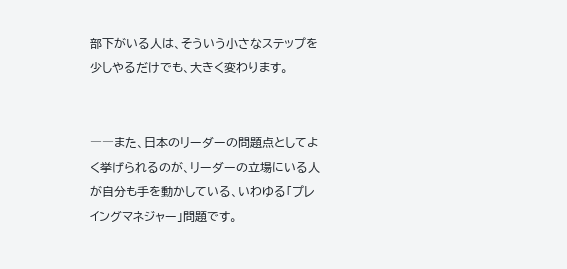部下がいる人は、そういう小さなステップを少しやるだけでも、大きく変わります。


――また、日本のリーダーの問題点としてよく挙げられるのが、リーダーの立場にいる人が自分も手を動かしている、いわゆる「プレイングマネジャー」問題です。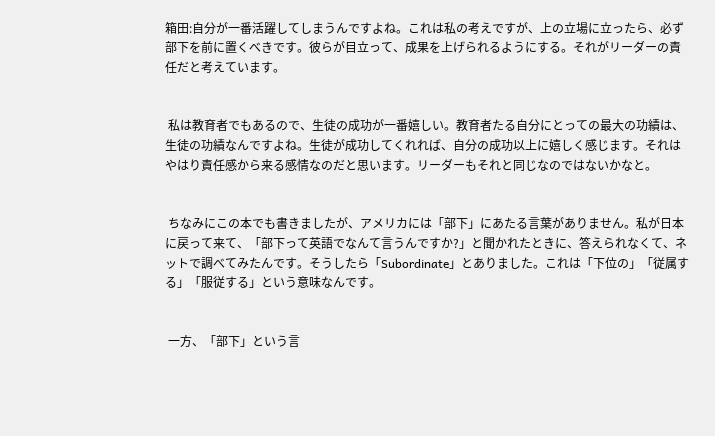箱田:自分が一番活躍してしまうんですよね。これは私の考えですが、上の立場に立ったら、必ず部下を前に置くべきです。彼らが目立って、成果を上げられるようにする。それがリーダーの責任だと考えています。


 私は教育者でもあるので、生徒の成功が一番嬉しい。教育者たる自分にとっての最大の功績は、生徒の功績なんですよね。生徒が成功してくれれば、自分の成功以上に嬉しく感じます。それはやはり責任感から来る感情なのだと思います。リーダーもそれと同じなのではないかなと。


 ちなみにこの本でも書きましたが、アメリカには「部下」にあたる言葉がありません。私が日本に戻って来て、「部下って英語でなんて言うんですか?」と聞かれたときに、答えられなくて、ネットで調べてみたんです。そうしたら「Subordinate」とありました。これは「下位の」「従属する」「服従する」という意味なんです。


 一方、「部下」という言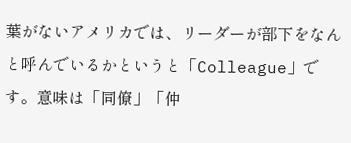葉がないアメリカでは、リーダーが部下をなんと呼んでいるかというと「Colleague」です。意味は「同僚」「仲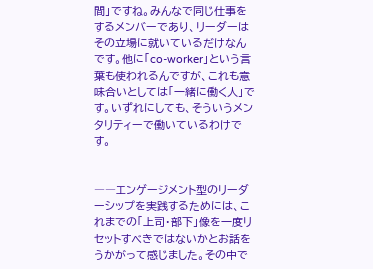間」ですね。みんなで同じ仕事をするメンバーであり、リーダーはその立場に就いているだけなんです。他に「co-worker」という言葉も使われるんですが、これも意味合いとしては「一緒に働く人」です。いずれにしても、そういうメンタリティーで働いているわけです。


――エンゲージメント型のリーダーシップを実践するためには、これまでの「上司・部下」像を一度リセットすべきではないかとお話をうかがって感じました。その中で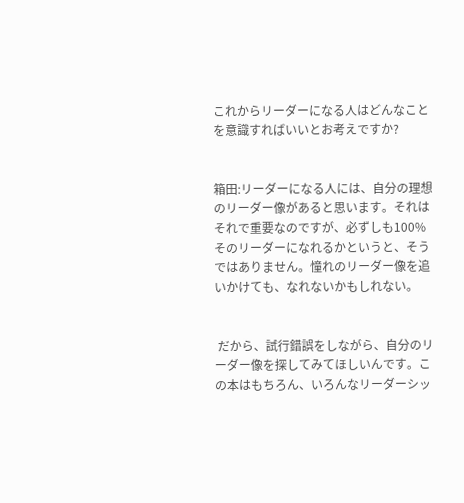これからリーダーになる人はどんなことを意識すればいいとお考えですか?


箱田:リーダーになる人には、自分の理想のリーダー像があると思います。それはそれで重要なのですが、必ずしも100%そのリーダーになれるかというと、そうではありません。憧れのリーダー像を追いかけても、なれないかもしれない。


 だから、試行錯誤をしながら、自分のリーダー像を探してみてほしいんです。この本はもちろん、いろんなリーダーシッ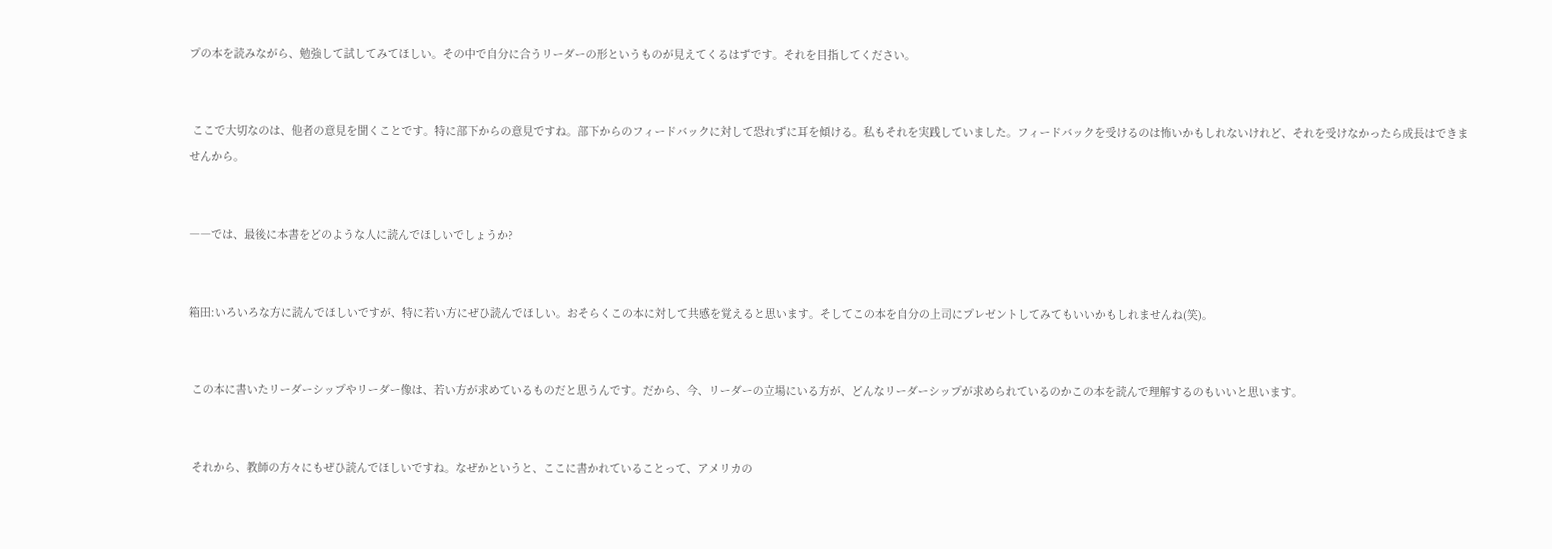プの本を読みながら、勉強して試してみてほしい。その中で自分に合うリーダーの形というものが見えてくるはずです。それを目指してください。


 ここで大切なのは、他者の意見を聞くことです。特に部下からの意見ですね。部下からのフィードバックに対して恐れずに耳を傾ける。私もそれを実践していました。フィードバックを受けるのは怖いかもしれないけれど、それを受けなかったら成長はできませんから。


――では、最後に本書をどのような人に読んでほしいでしょうか?


箱田:いろいろな方に読んでほしいですが、特に若い方にぜひ読んでほしい。おそらくこの本に対して共感を覚えると思います。そしてこの本を自分の上司にプレゼントしてみてもいいかもしれませんね(笑)。


 この本に書いたリーダーシップやリーダー像は、若い方が求めているものだと思うんです。だから、今、リーダーの立場にいる方が、どんなリーダーシップが求められているのかこの本を読んで理解するのもいいと思います。


 それから、教師の方々にもぜひ読んでほしいですね。なぜかというと、ここに書かれていることって、アメリカの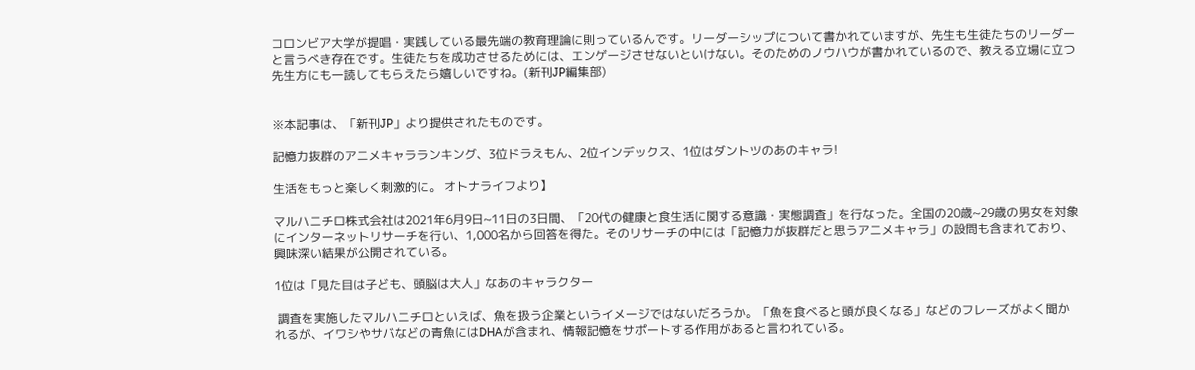コロンビア大学が提唱・実践している最先端の教育理論に則っているんです。リーダーシップについて書かれていますが、先生も生徒たちのリーダーと言うべき存在です。生徒たちを成功させるためには、エンゲージさせないといけない。そのためのノウハウが書かれているので、教える立場に立つ先生方にも一読してもらえたら嬉しいですね。(新刊JP編集部)


※本記事は、「新刊JP」より提供されたものです。

記憶力抜群のアニメキャラランキング、3位ドラえもん、2位インデックス、1位はダントツのあのキャラ!

生活をもっと楽しく刺激的に。 オトナライフより】

マルハニチロ株式会社は2021年6月9日~11日の3日間、「20代の健康と食生活に関する意識・実態調査」を行なった。全国の20歳~29歳の男女を対象にインターネットリサーチを行い、1,000名から回答を得た。そのリサーチの中には「記憶力が抜群だと思うアニメキャラ」の設問も含まれており、興味深い結果が公開されている。

1位は「見た目は子ども、頭脳は大人」なあのキャラクター

 調査を実施したマルハニチロといえば、魚を扱う企業というイメージではないだろうか。「魚を食べると頭が良くなる」などのフレーズがよく聞かれるが、イワシやサバなどの青魚にはDHAが含まれ、情報記憶をサポートする作用があると言われている。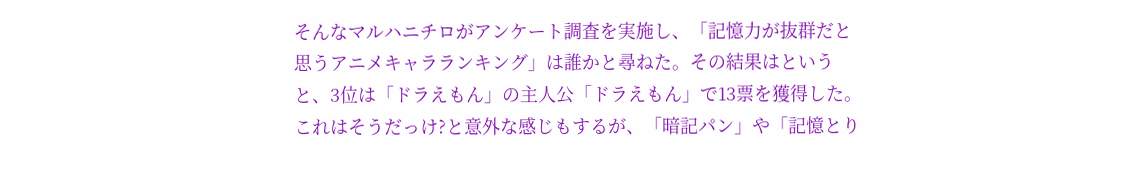そんなマルハニチロがアンケート調査を実施し、「記憶力が抜群だと思うアニメキャラランキング」は誰かと尋ねた。その結果はというと、3位は「ドラえもん」の主人公「ドラえもん」で13票を獲得した。これはそうだっけ?と意外な感じもするが、「暗記パン」や「記憶とり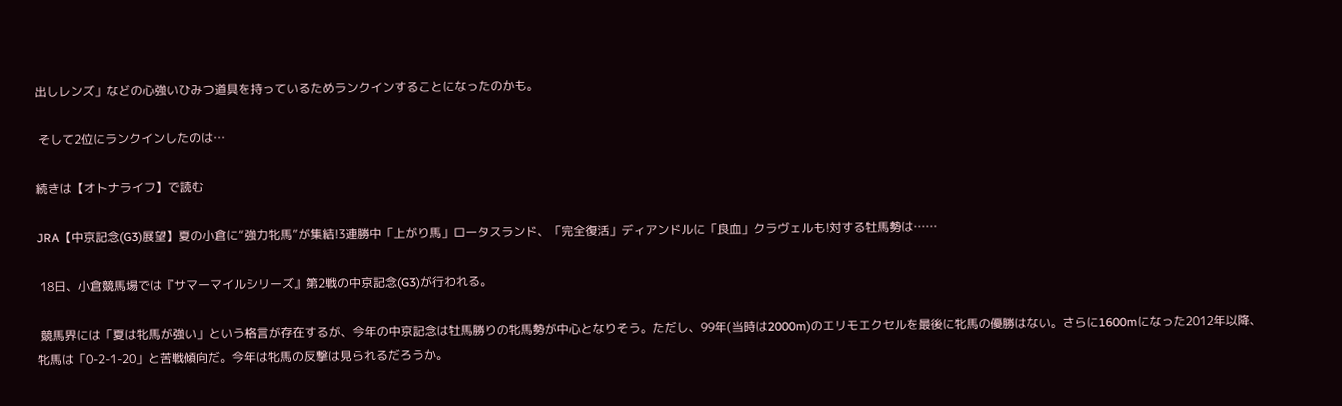出しレンズ」などの心強いひみつ道具を持っているためランクインすることになったのかも。

 そして2位にランクインしたのは…

続きは【オトナライフ】で読む

JRA【中京記念(G3)展望】夏の小倉に“強力牝馬”が集結!3連勝中「上がり馬」ロータスランド、「完全復活」ディアンドルに「良血」クラヴェルも!対する牡馬勢は……

 18日、小倉競馬場では『サマーマイルシリーズ』第2戦の中京記念(G3)が行われる。

 競馬界には「夏は牝馬が強い」という格言が存在するが、今年の中京記念は牡馬勝りの牝馬勢が中心となりそう。ただし、99年(当時は2000m)のエリモエクセルを最後に牝馬の優勝はない。さらに1600mになった2012年以降、牝馬は「0-2-1-20」と苦戦傾向だ。今年は牝馬の反撃は見られるだろうか。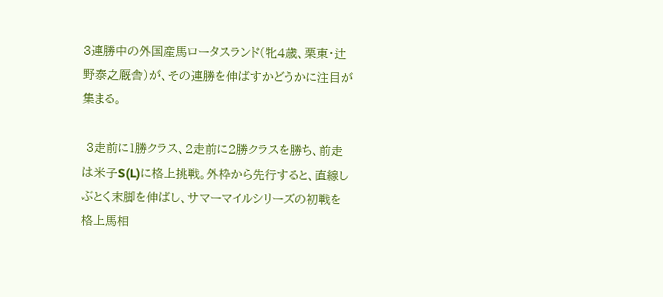3連勝中の外国産馬ロータスランド(牝4歳、栗東・辻野泰之厩舎)が、その連勝を伸ばすかどうかに注目が集まる。

 3走前に1勝クラス、2走前に2勝クラスを勝ち、前走は米子S(L)に格上挑戦。外枠から先行すると、直線しぶとく末脚を伸ばし、サマーマイルシリーズの初戦を格上馬相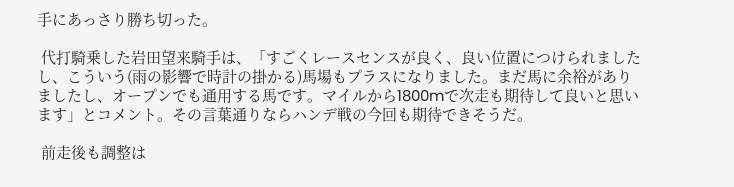手にあっさり勝ち切った。

 代打騎乗した岩田望来騎手は、「すごくレースセンスが良く、良い位置につけられましたし、こういう(雨の影響で時計の掛かる)馬場もプラスになりました。まだ馬に余裕がありましたし、オープンでも通用する馬です。マイルから1800mで次走も期待して良いと思います」とコメント。その言葉通りならハンデ戦の今回も期待できそうだ。

 前走後も調整は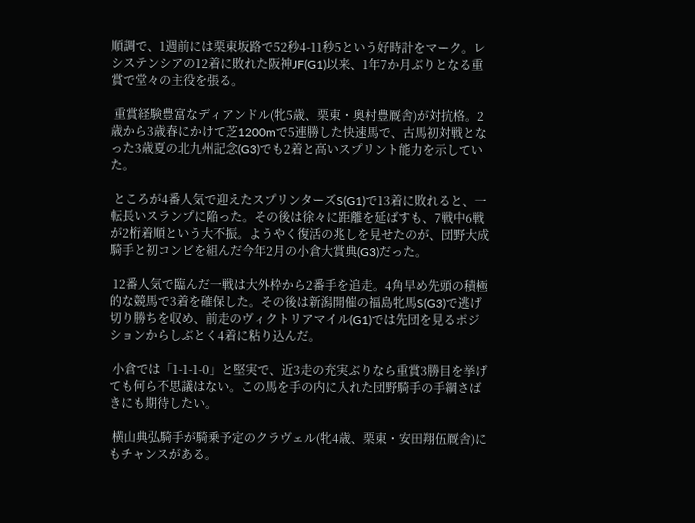順調で、1週前には栗東坂路で52秒4-11秒5という好時計をマーク。レシステンシアの12着に敗れた阪神JF(G1)以来、1年7か月ぶりとなる重賞で堂々の主役を張る。

 重賞経験豊富なディアンドル(牝5歳、栗東・奥村豊厩舎)が対抗格。2歳から3歳春にかけて芝1200mで5連勝した快速馬で、古馬初対戦となった3歳夏の北九州記念(G3)でも2着と高いスプリント能力を示していた。

 ところが4番人気で迎えたスプリンターズS(G1)で13着に敗れると、一転長いスランプに陥った。その後は徐々に距離を延ばすも、7戦中6戦が2桁着順という大不振。ようやく復活の兆しを見せたのが、団野大成騎手と初コンビを組んだ今年2月の小倉大賞典(G3)だった。

 12番人気で臨んだ一戦は大外枠から2番手を追走。4角早め先頭の積極的な競馬で3着を確保した。その後は新潟開催の福島牝馬S(G3)で逃げ切り勝ちを収め、前走のヴィクトリアマイル(G1)では先団を見るポジションからしぶとく4着に粘り込んだ。

 小倉では「1-1-1-0」と堅実で、近3走の充実ぶりなら重賞3勝目を挙げても何ら不思議はない。この馬を手の内に入れた団野騎手の手綱さばきにも期待したい。

 横山典弘騎手が騎乗予定のクラヴェル(牝4歳、栗東・安田翔伍厩舎)にもチャンスがある。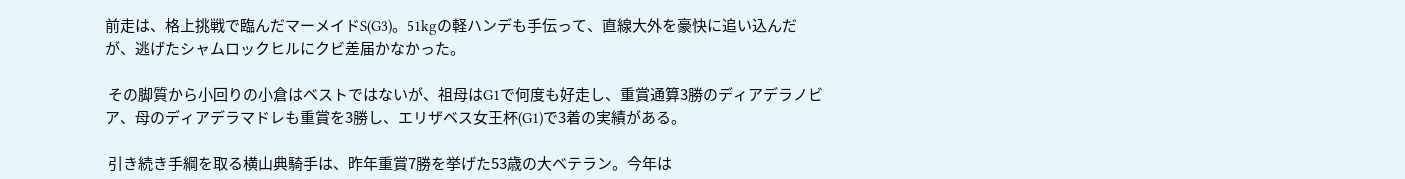前走は、格上挑戦で臨んだマーメイドS(G3)。51kgの軽ハンデも手伝って、直線大外を豪快に追い込んだが、逃げたシャムロックヒルにクビ差届かなかった。

 その脚質から小回りの小倉はベストではないが、祖母はG1で何度も好走し、重賞通算3勝のディアデラノビア、母のディアデラマドレも重賞を3勝し、エリザベス女王杯(G1)で3着の実績がある。

 引き続き手綱を取る横山典騎手は、昨年重賞7勝を挙げた53歳の大ベテラン。今年は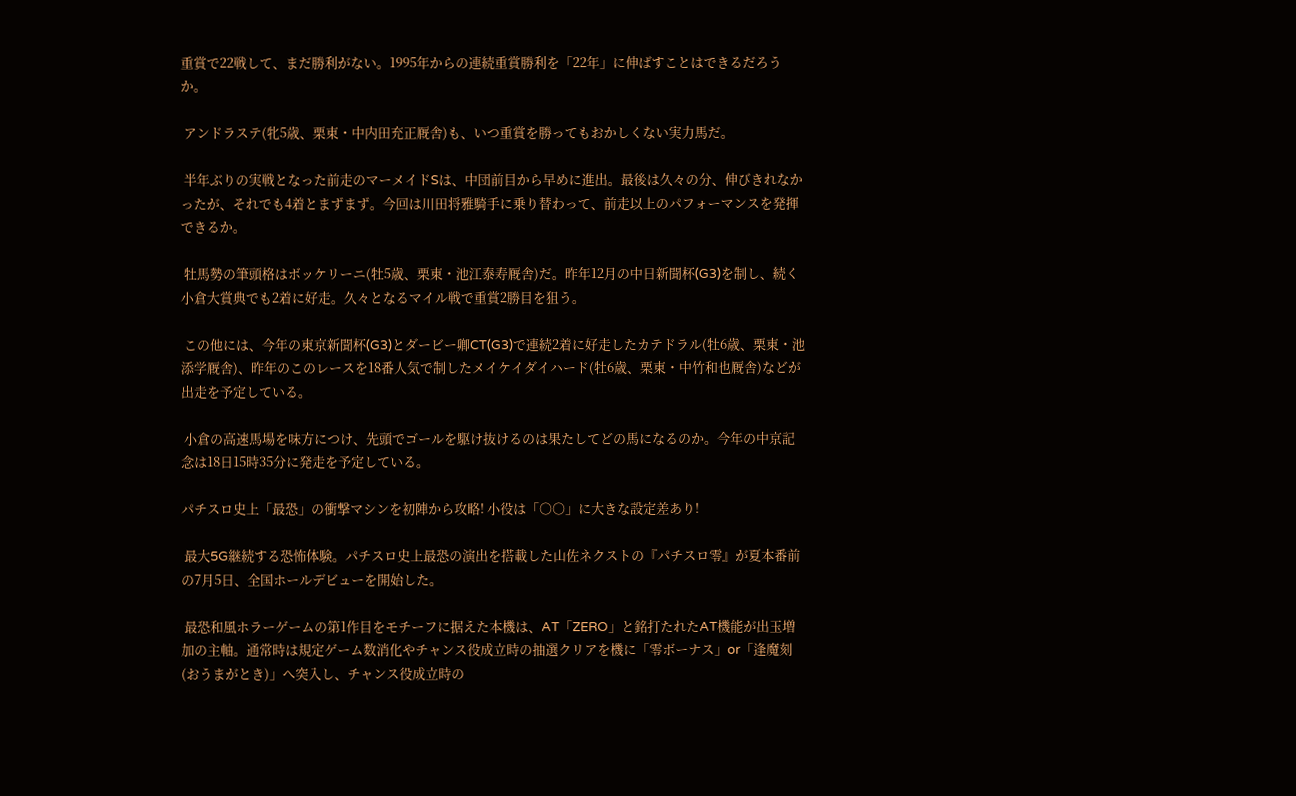重賞で22戦して、まだ勝利がない。1995年からの連続重賞勝利を「22年」に伸ばすことはできるだろうか。

 アンドラステ(牝5歳、栗東・中内田充正厩舎)も、いつ重賞を勝ってもおかしくない実力馬だ。

 半年ぶりの実戦となった前走のマーメイドSは、中団前目から早めに進出。最後は久々の分、伸びきれなかったが、それでも4着とまずまず。今回は川田将雅騎手に乗り替わって、前走以上のパフォーマンスを発揮できるか。

 牡馬勢の筆頭格はボッケリーニ(牡5歳、栗東・池江泰寿厩舎)だ。昨年12月の中日新聞杯(G3)を制し、続く小倉大賞典でも2着に好走。久々となるマイル戦で重賞2勝目を狙う。

 この他には、今年の東京新聞杯(G3)とダービー卿CT(G3)で連続2着に好走したカテドラル(牡6歳、栗東・池添学厩舎)、昨年のこのレースを18番人気で制したメイケイダイハード(牡6歳、栗東・中竹和也厩舎)などが出走を予定している。

 小倉の高速馬場を味方につけ、先頭でゴールを駆け抜けるのは果たしてどの馬になるのか。今年の中京記念は18日15時35分に発走を予定している。

パチスロ史上「最恐」の衝撃マシンを初陣から攻略! 小役は「○○」に大きな設定差あり!

 最大5G継続する恐怖体験。パチスロ史上最恐の演出を搭載した山佐ネクストの『パチスロ零』が夏本番前の7月5日、全国ホールデビューを開始した。

 最恐和風ホラーゲームの第1作目をモチーフに据えた本機は、AT「ZERO」と銘打たれたAT機能が出玉増加の主軸。通常時は規定ゲーム数消化やチャンス役成立時の抽選クリアを機に「零ボーナス」or「逢魔刻(おうまがとき)」へ突入し、チャンス役成立時の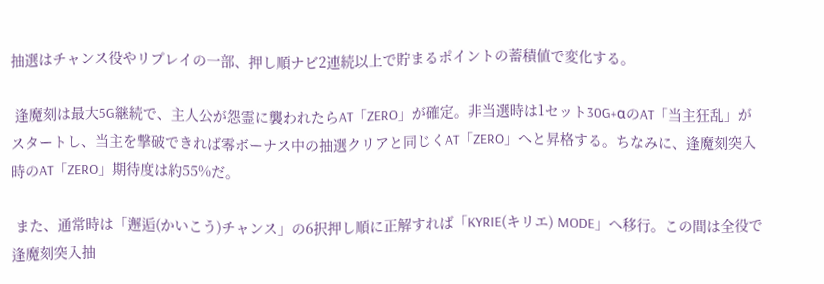抽選はチャンス役やリプレイの一部、押し順ナビ2連続以上で貯まるポイントの蓄積値で変化する。

 逢魔刻は最大5G継続で、主人公が怨霊に襲われたらAT「ZERO」が確定。非当選時は1セット30G+αのAT「当主狂乱」がスタートし、当主を撃破できれば零ボーナス中の抽選クリアと同じくAT「ZERO」へと昇格する。ちなみに、逢魔刻突入時のAT「ZERO」期待度は約55%だ。

 また、通常時は「邂逅(かいこう)チャンス」の6択押し順に正解すれば「KYRIE(キリエ) MODE」へ移行。この間は全役で逢魔刻突入抽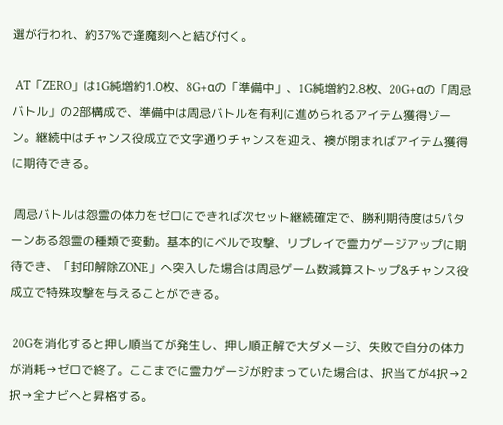選が行われ、約37%で逢魔刻へと結び付く。

 AT「ZERO」は1G純増約1.0枚、8G+αの「準備中」、1G純増約2.8枚、20G+αの「周忌バトル」の2部構成で、準備中は周忌バトルを有利に進められるアイテム獲得ゾーン。継続中はチャンス役成立で文字通りチャンスを迎え、襖が閉まればアイテム獲得に期待できる。

 周忌バトルは怨霊の体力をゼロにできれば次セット継続確定で、勝利期待度は5パターンある怨霊の種類で変動。基本的にベルで攻撃、リプレイで霊力ゲージアップに期待でき、「封印解除ZONE」へ突入した場合は周忌ゲーム数減算ストップ&チャンス役成立で特殊攻撃を与えることができる。

 20Gを消化すると押し順当てが発生し、押し順正解で大ダメージ、失敗で自分の体力が消耗→ゼロで終了。ここまでに霊力ゲージが貯まっていた場合は、択当てが4択→2択→全ナビへと昇格する。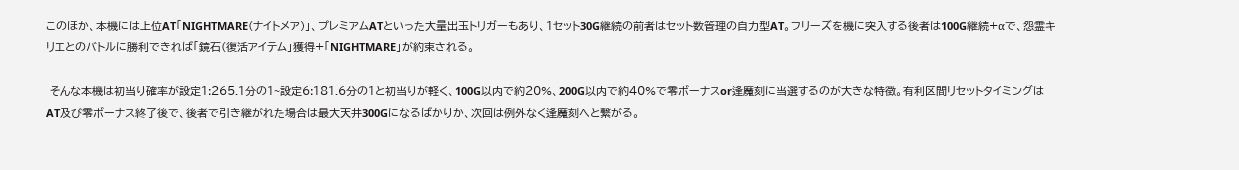このほか、本機には上位AT「NIGHTMARE(ナイトメア)」、プレミアムATといった大量出玉トリガーもあり、1セット30G継続の前者はセット数管理の自力型AT。フリーズを機に突入する後者は100G継続+αで、怨霊キリエとのバトルに勝利できれば「鏡石(復活アイテム」獲得+「NIGHTMARE」が約束される。

 そんな本機は初当り確率が設定1:265.1分の1~設定6:181.6分の1と初当りが軽く、100G以内で約20%、200G以内で約40%で零ボーナスor逢魔刻に当選するのが大きな特徴。有利区間リセットタイミングはAT及び零ボーナス終了後で、後者で引き継がれた場合は最大天井300Gになるばかりか、次回は例外なく逢魔刻へと繋がる。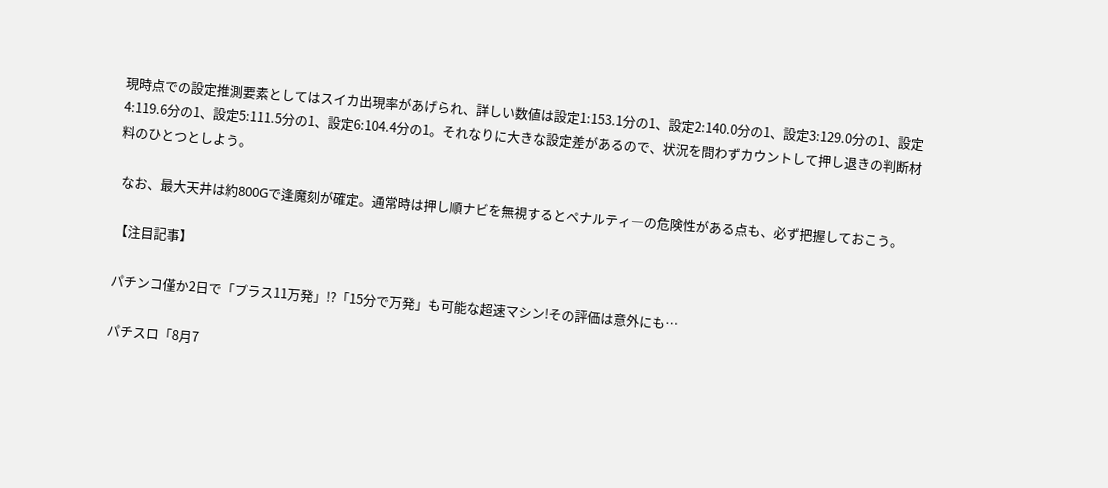現時点での設定推測要素としてはスイカ出現率があげられ、詳しい数値は設定1:153.1分の1、設定2:140.0分の1、設定3:129.0分の1、設定4:119.6分の1、設定5:111.5分の1、設定6:104.4分の1。それなりに大きな設定差があるので、状況を問わずカウントして押し退きの判断材料のひとつとしよう。

 なお、最大天井は約800Gで逢魔刻が確定。通常時は押し順ナビを無視するとペナルティ―の危険性がある点も、必ず把握しておこう。

【注目記事】

パチンコ僅か2日で「プラス11万発」!?「15分で万発」も可能な超速マシン!その評価は意外にも…

パチスロ「8月7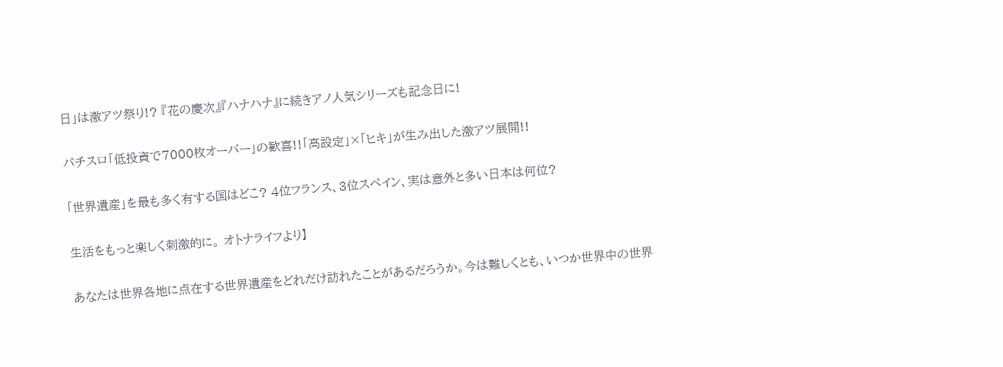日」は激アツ祭り!? 『花の慶次』『ハナハナ』に続きアノ人気シリーズも記念日に!

パチスロ「低投資で7000枚オーバー」の歓喜!!「高設定」×「ヒキ」が生み出した激アツ展開!!

「世界遺産」を最も多く有する国はどこ? 4位フランス、3位スペイン、実は意外と多い日本は何位?

生活をもっと楽しく刺激的に。 オトナライフより】

あなたは世界各地に点在する世界遺産をどれだけ訪れたことがあるだろうか。今は難しくとも、いつか世界中の世界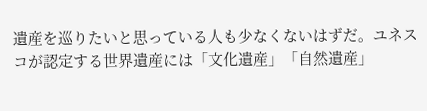遺産を巡りたいと思っている人も少なくないはずだ。ユネスコが認定する世界遺産には「文化遺産」「自然遺産」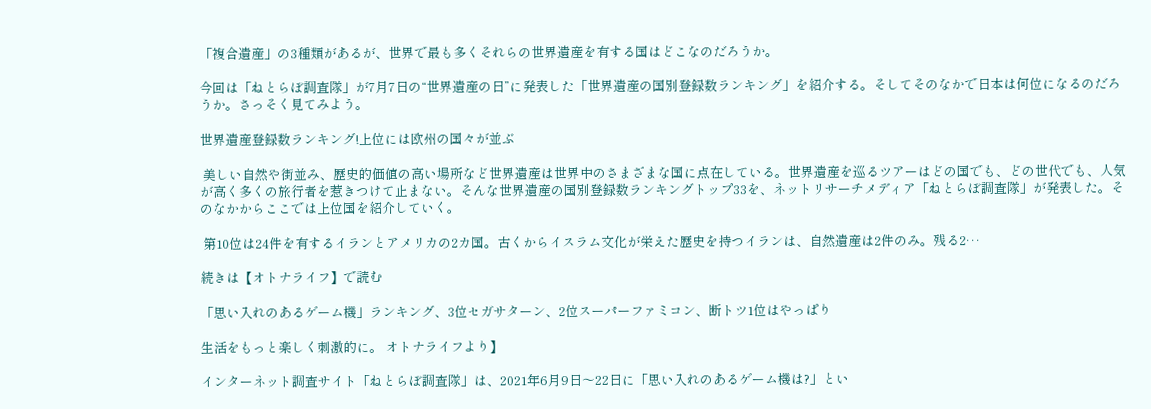「複合遺産」の3種類があるが、世界で最も多くそれらの世界遺産を有する国はどこなのだろうか。

今回は「ねとらぼ調査隊」が7月7日の“世界遺産の日”に発表した「世界遺産の国別登録数ランキング」を紹介する。そしてそのなかで日本は何位になるのだろうか。さっそく見てみよう。

世界遺産登録数ランキング!上位には欧州の国々が並ぶ

 美しい自然や街並み、歴史的価値の高い場所など世界遺産は世界中のさまざまな国に点在している。世界遺産を巡るツアーはどの国でも、どの世代でも、人気が高く多くの旅行者を惹きつけて止まない。そんな世界遺産の国別登録数ランキングトップ33を、ネットリサーチメディア「ねとらぼ調査隊」が発表した。そのなかからここでは上位国を紹介していく。

 第10位は24件を有するイランとアメリカの2カ国。古くからイスラム文化が栄えた歴史を持つイランは、自然遺産は2件のみ。残る2…

続きは【オトナライフ】で読む

「思い入れのあるゲーム機」ランキング、3位セガサターン、2位スーパーファミコン、断トツ1位はやっぱり

生活をもっと楽しく刺激的に。 オトナライフより】

インターネット調査サイト「ねとらぼ調査隊」は、2021年6月9日〜22日に「思い入れのあるゲーム機は?」とい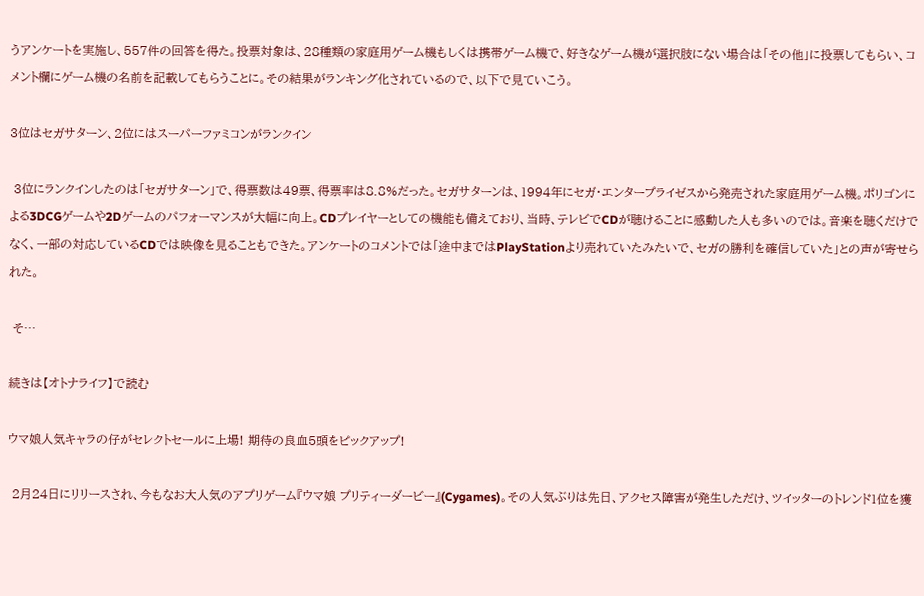うアンケートを実施し、557件の回答を得た。投票対象は、28種類の家庭用ゲーム機もしくは携帯ゲーム機で、好きなゲーム機が選択肢にない場合は「その他」に投票してもらい、コメント欄にゲーム機の名前を記載してもらうことに。その結果がランキング化されているので、以下で見ていこう。

3位はセガサターン、2位にはスーパーファミコンがランクイン

 3位にランクインしたのは「セガサターン」で、得票数は49票、得票率は8.8%だった。セガサターンは、1994年にセガ・エンタープライゼスから発売された家庭用ゲーム機。ポリゴンによる3DCGゲームや2Dゲームのパフォーマンスが大幅に向上。CDプレイヤーとしての機能も備えており、当時、テレビでCDが聴けることに感動した人も多いのでは。音楽を聴くだけでなく、一部の対応しているCDでは映像を見ることもできた。アンケートのコメントでは「途中まではPlayStationより売れていたみたいで、セガの勝利を確信していた」との声が寄せられた。

 そ…

続きは【オトナライフ】で読む

ウマ娘人気キャラの仔がセレクトセールに上場! 期待の良血5頭をピックアップ!

 2月24日にリリースされ、今もなお大人気のアプリゲーム『ウマ娘 プリティーダービー』(Cygames)。その人気ぶりは先日、アクセス障害が発生しただけ、ツイッターのトレンド1位を獲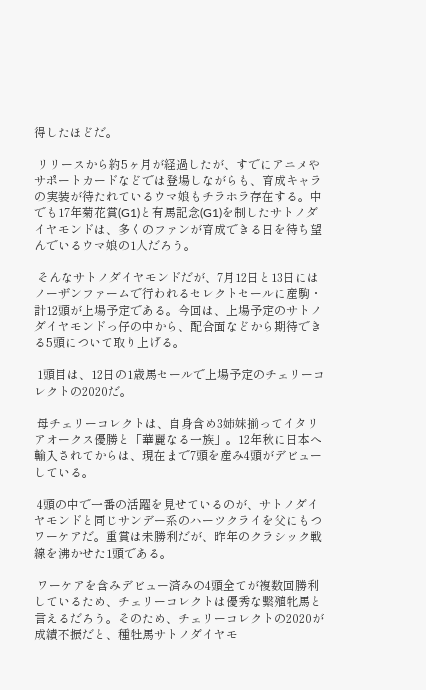得したほどだ。

 リリースから約5ヶ月が経過したが、すでにアニメやサポートカードなどでは登場しながらも、育成キャラの実装が待たれているウマ娘もチラホラ存在する。中でも17年菊花賞(G1)と有馬記念(G1)を制したサトノダイヤモンドは、多くのファンが育成できる日を待ち望んでいるウマ娘の1人だろう。

 そんなサトノダイヤモンドだが、7月12日と13日にはノーザンファームで行われるセレクトセールに産駒・計12頭が上場予定である。今回は、上場予定のサトノダイヤモンドっ仔の中から、配合面などから期待できる5頭について取り上げる。

 1頭目は、12日の1歳馬セールで上場予定のチェリーコレクトの2020だ。

 母チェリーコレクトは、自身含め3姉妹揃ってイタリアオークス優勝と「華麗なる一族」。12年秋に日本へ輸入されてからは、現在まで7頭を産み4頭がデビューしている。

 4頭の中で一番の活躍を見せているのが、サトノダイヤモンドと同じサンデー系のハーツクライを父にもつワーケアだ。重賞は未勝利だが、昨年のクラシック戦線を沸かせた1頭である。

 ワーケアを含みデビュー済みの4頭全てが複数回勝利しているため、チェリーコレクトは優秀な繫殖牝馬と言えるだろう。そのため、チェリーコレクトの2020が成績不振だと、種牡馬サトノダイヤモ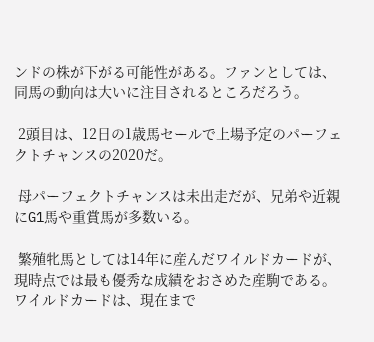ンドの株が下がる可能性がある。ファンとしては、同馬の動向は大いに注目されるところだろう。

 2頭目は、12日の1歳馬セールで上場予定のパーフェクトチャンスの2020だ。

 母パーフェクトチャンスは未出走だが、兄弟や近親にG1馬や重賞馬が多数いる。

 繁殖牝馬としては14年に産んだワイルドカードが、現時点では最も優秀な成績をおさめた産駒である。ワイルドカードは、現在まで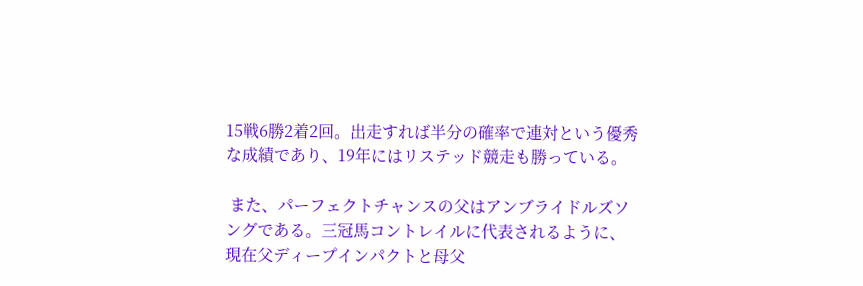15戦6勝2着2回。出走すれば半分の確率で連対という優秀な成績であり、19年にはリステッド競走も勝っている。

 また、パーフェクトチャンスの父はアンブライドルズソングである。三冠馬コントレイルに代表されるように、現在父ディープインパクトと母父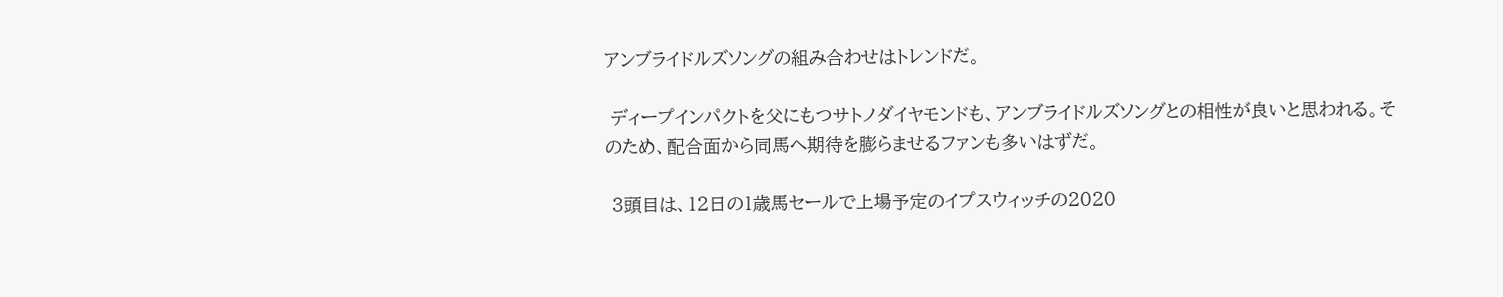アンブライドルズソングの組み合わせはトレンドだ。

 ディープインパクトを父にもつサトノダイヤモンドも、アンブライドルズソングとの相性が良いと思われる。そのため、配合面から同馬へ期待を膨らませるファンも多いはずだ。

 3頭目は、12日の1歳馬セールで上場予定のイプスウィッチの2020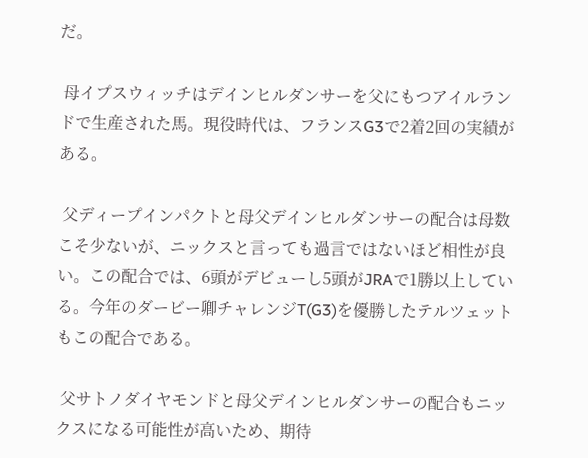だ。

 母イプスウィッチはデインヒルダンサーを父にもつアイルランドで生産された馬。現役時代は、フランスG3で2着2回の実績がある。

 父ディープインパクトと母父デインヒルダンサーの配合は母数こそ少ないが、ニックスと言っても過言ではないほど相性が良い。この配合では、6頭がデビューし5頭がJRAで1勝以上している。今年のダービー卿チャレンジT(G3)を優勝したテルツェットもこの配合である。

 父サトノダイヤモンドと母父デインヒルダンサーの配合もニックスになる可能性が高いため、期待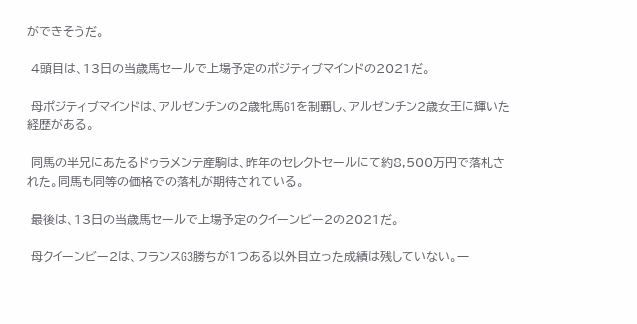ができそうだ。

 4頭目は、13日の当歳馬セールで上場予定のポジティブマインドの2021だ。

 母ポジティブマインドは、アルゼンチンの2歳牝馬G1を制覇し、アルゼンチン2歳女王に輝いた経歴がある。

 同馬の半兄にあたるドゥラメンテ産駒は、昨年のセレクトセールにて約8,500万円で落札された。同馬も同等の価格での落札が期待されている。

 最後は、13日の当歳馬セールで上場予定のクイーンビー2の2021だ。

 母クイーンビー2は、フランスG3勝ちが1つある以外目立った成績は残していない。一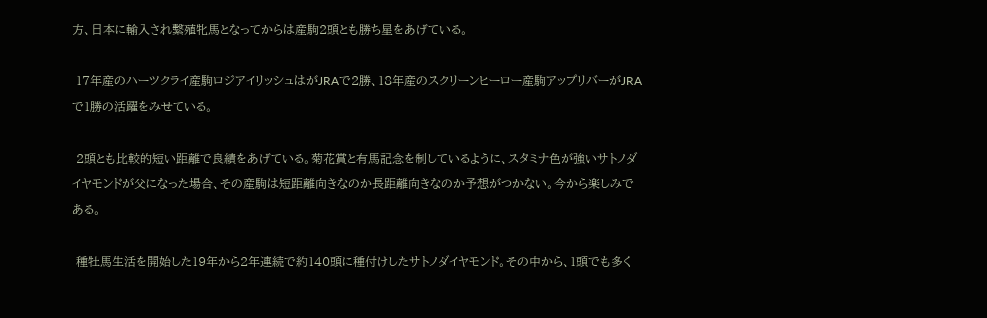方、日本に輸入され繫殖牝馬となってからは産駒2頭とも勝ち星をあげている。

 17年産のハーツクライ産駒ロジアイリッシュはがJRAで2勝、18年産のスクリーンヒーロー産駒アップリバーがJRAで1勝の活躍をみせている。

 2頭とも比較的短い距離で良績をあげている。菊花賞と有馬記念を制しているように、スタミナ色が強いサトノダイヤモンドが父になった場合、その産駒は短距離向きなのか長距離向きなのか予想がつかない。今から楽しみである。

 種牡馬生活を開始した19年から2年連続で約140頭に種付けしたサトノダイヤモンド。その中から、1頭でも多く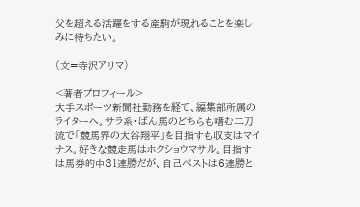父を超える活躍をする産駒が現れることを楽しみに待ちたい。

(文=寺沢アリマ)

<著者プロフィール>
大手スポーツ新聞社勤務を経て、編集部所属のライターへ。サラ系・ばん馬のどちらも嗜む二刀流で「競馬界の大谷翔平」を目指すも収支はマイナス。好きな競走馬はホクショウマサル。目指すは馬券的中31連勝だが、自己ベストは6連勝と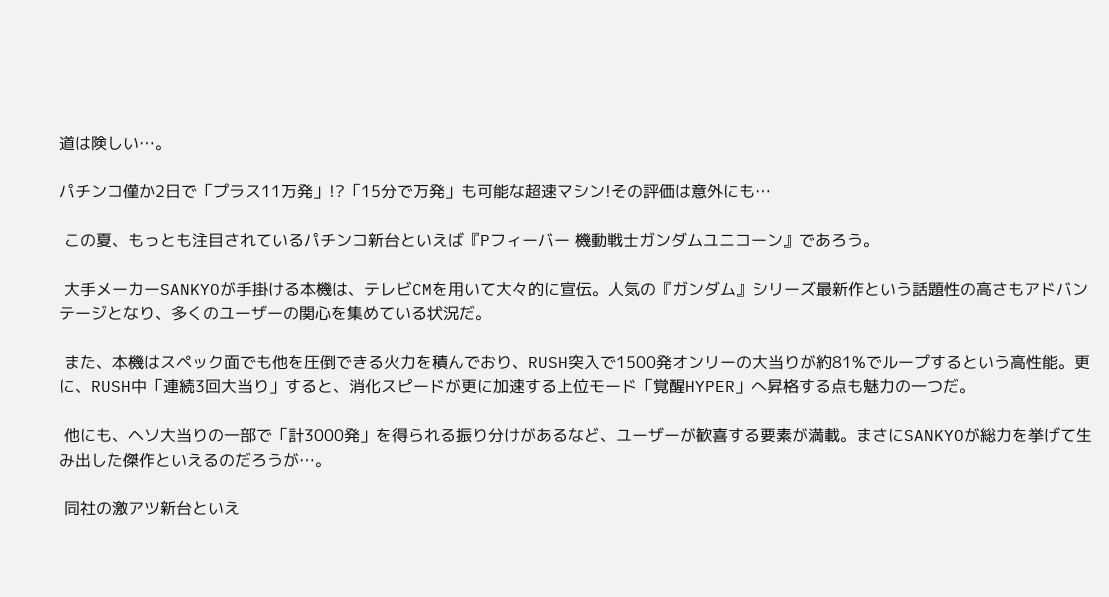道は険しい…。

パチンコ僅か2日で「プラス11万発」!?「15分で万発」も可能な超速マシン!その評価は意外にも…

 この夏、もっとも注目されているパチンコ新台といえば『Pフィーバー 機動戦士ガンダムユニコーン』であろう。

 大手メーカーSANKYOが手掛ける本機は、テレビCMを用いて大々的に宣伝。人気の『ガンダム』シリーズ最新作という話題性の高さもアドバンテージとなり、多くのユーザーの関心を集めている状況だ。

 また、本機はスペック面でも他を圧倒できる火力を積んでおり、RUSH突入で1500発オンリーの大当りが約81%でループするという高性能。更に、RUSH中「連続3回大当り」すると、消化スピードが更に加速する上位モード「覚醒HYPER」へ昇格する点も魅力の一つだ。

 他にも、ヘソ大当りの一部で「計3000発」を得られる振り分けがあるなど、ユーザーが歓喜する要素が満載。まさにSANKYOが総力を挙げて生み出した傑作といえるのだろうが…。

 同社の激アツ新台といえ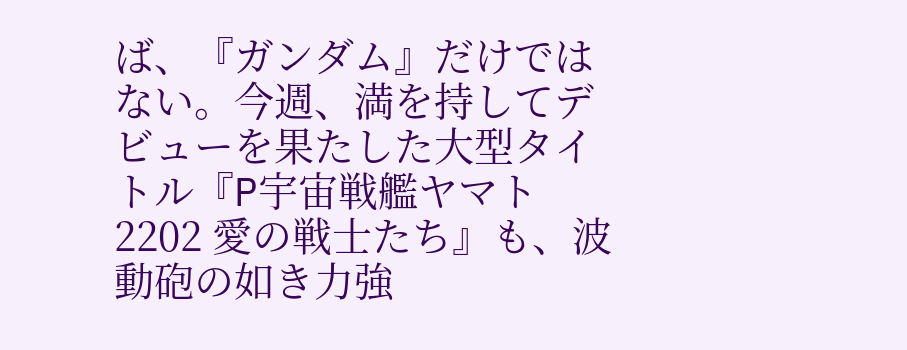ば、『ガンダム』だけではない。今週、満を持してデビューを果たした大型タイトル『P宇宙戦艦ヤマト2202 愛の戦士たち』も、波動砲の如き力強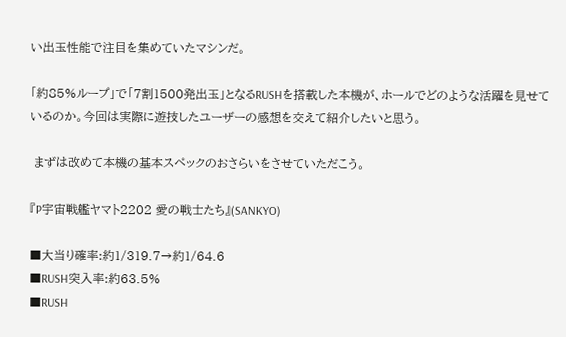い出玉性能で注目を集めていたマシンだ。

「約85%ループ」で「7割1500発出玉」となるRUSHを搭載した本機が、ホールでどのような活躍を見せているのか。今回は実際に遊技したユーザーの感想を交えて紹介したいと思う。

 まずは改めて本機の基本スペックのおさらいをさせていただこう。

『P宇宙戦艦ヤマト2202 愛の戦士たち』(SANKYO)

■大当り確率:約1/319.7→約1/64.6
■RUSH突入率:約63.5%
■RUSH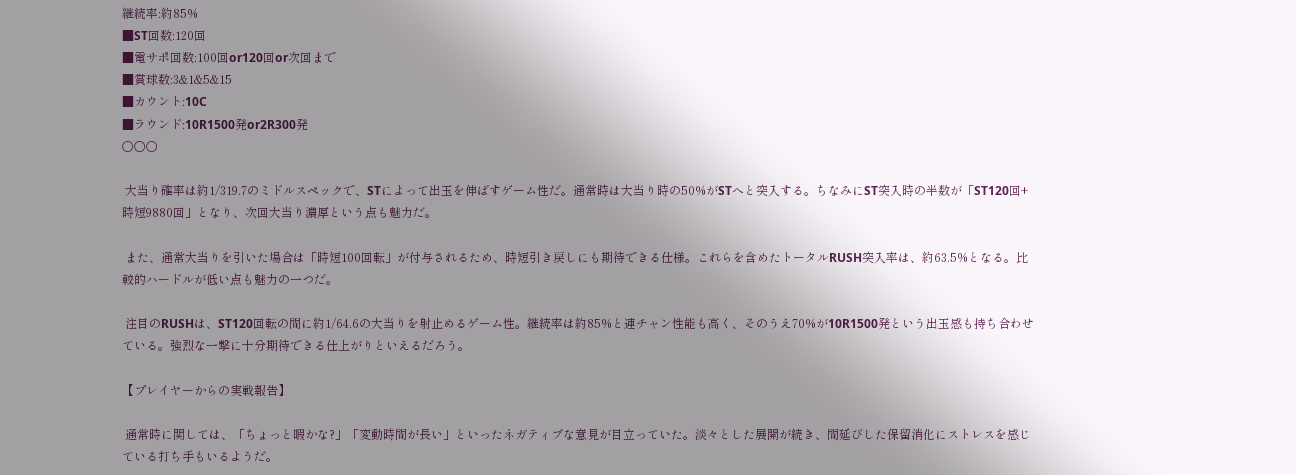継続率:約85%
■ST回数:120回
■電サポ回数:100回or120回or次回まで
■賞球数:3&1&5&15
■カウント:10C
■ラウンド:10R1500発or2R300発
○○○

 大当り確率は約1/319.7のミドルスペックで、STによって出玉を伸ばすゲーム性だ。通常時は大当り時の50%がSTへと突入する。ちなみにST突入時の半数が「ST120回+時短9880回」となり、次回大当り濃厚という点も魅力だ。

 また、通常大当りを引いた場合は「時短100回転」が付与されるため、時短引き戻しにも期待できる仕様。これらを含めたトータルRUSH突入率は、約63.5%となる。比較的ハードルが低い点も魅力の一つだ。

 注目のRUSHは、ST120回転の間に約1/64.6の大当りを射止めるゲーム性。継続率は約85%と連チャン性能も高く、そのうえ70%が10R1500発という出玉感も持ち合わせている。強烈な一撃に十分期待できる仕上がりといえるだろう。

【プレイヤーからの実戦報告】

 通常時に関しては、「ちょっと暇かな?」「変動時間が長い」といったネガティブな意見が目立っていた。淡々とした展開が続き、間延びした保留消化にストレスを感じている打ち手もいるようだ。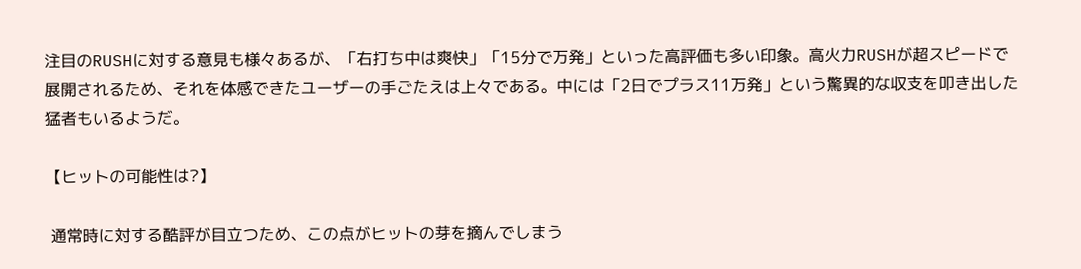注目のRUSHに対する意見も様々あるが、「右打ち中は爽快」「15分で万発」といった高評価も多い印象。高火力RUSHが超スピードで展開されるため、それを体感できたユーザーの手ごたえは上々である。中には「2日でプラス11万発」という驚異的な収支を叩き出した猛者もいるようだ。

【ヒットの可能性は?】

 通常時に対する酷評が目立つため、この点がヒットの芽を摘んでしまう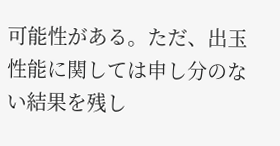可能性がある。ただ、出玉性能に関しては申し分のない結果を残し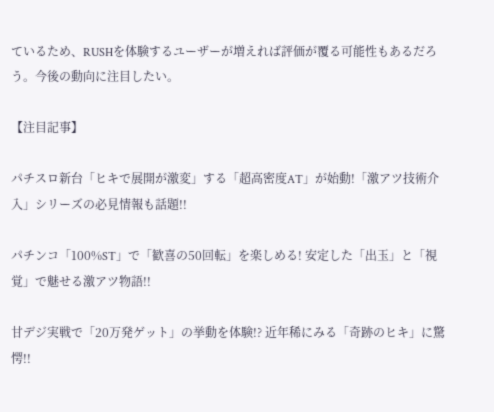ているため、RUSHを体験するユーザーが増えれば評価が覆る可能性もあるだろう。今後の動向に注目したい。

【注目記事】

パチスロ新台「ヒキで展開が激変」する「超高密度AT」が始動!「激アツ技術介入」シリーズの必見情報も話題!!

パチンコ「100%ST」で「歓喜の50回転」を楽しめる! 安定した「出玉」と「視覚」で魅せる激アツ物語!!

甘デジ実戦で「20万発ゲット」の挙動を体験!? 近年稀にみる「奇跡のヒキ」に驚愕!!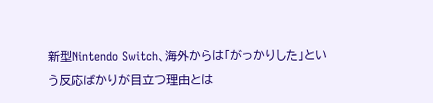新型Nintendo Switch、海外からは「がっかりした」という反応ばかりが目立つ理由とは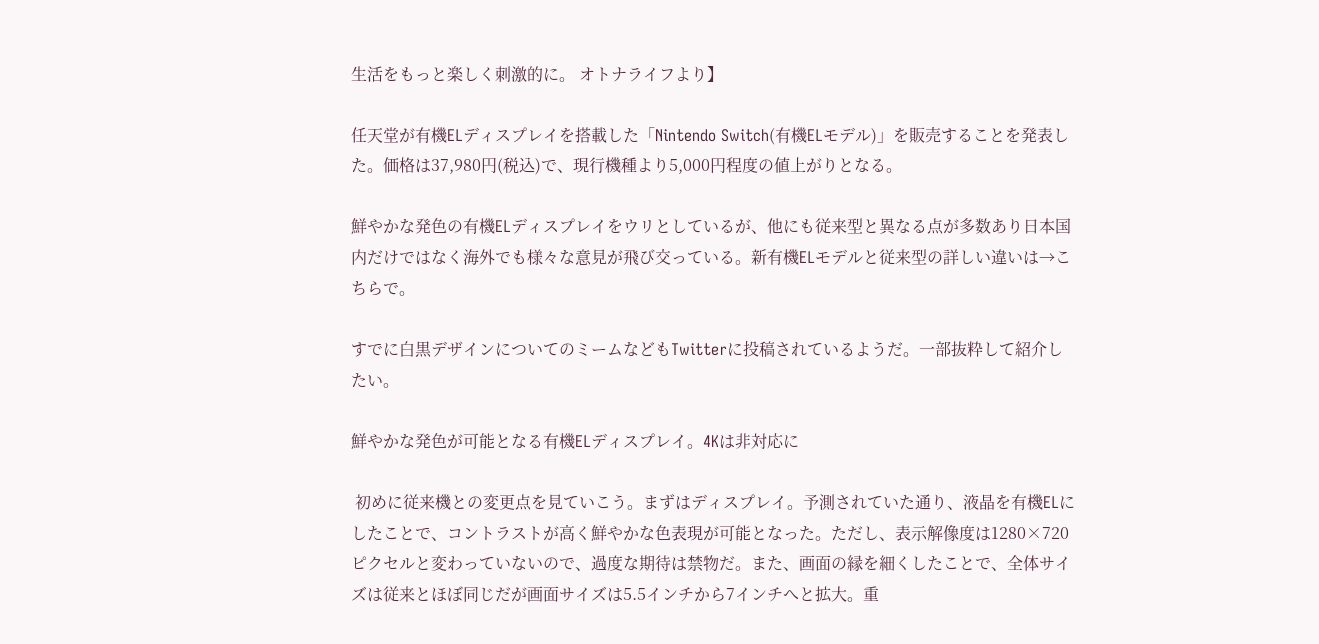生活をもっと楽しく刺激的に。 オトナライフより】

任天堂が有機ELディスプレイを搭載した「Nintendo Switch(有機ELモデル)」を販売することを発表した。価格は37,980円(税込)で、現行機種より5,000円程度の値上がりとなる。

鮮やかな発色の有機ELディスプレイをウリとしているが、他にも従来型と異なる点が多数あり日本国内だけではなく海外でも様々な意見が飛び交っている。新有機ELモデルと従来型の詳しい違いは→こちらで。

すでに白黒デザインについてのミームなどもTwitterに投稿されているようだ。一部抜粋して紹介したい。

鮮やかな発色が可能となる有機ELディスプレイ。4Kは非対応に

 初めに従来機との変更点を見ていこう。まずはディスプレイ。予測されていた通り、液晶を有機ELにしたことで、コントラストが高く鮮やかな色表現が可能となった。ただし、表示解像度は1280×720ピクセルと変わっていないので、過度な期待は禁物だ。また、画面の縁を細くしたことで、全体サイズは従来とほぼ同じだが画面サイズは5.5インチから7インチへと拡大。重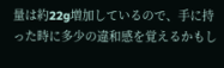量は約22g増加しているので、手に持った時に多少の違和感を覚えるかもし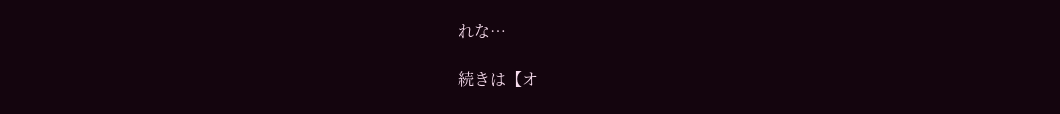れな…

続きは【オ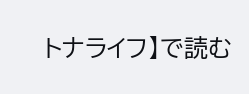トナライフ】で読む